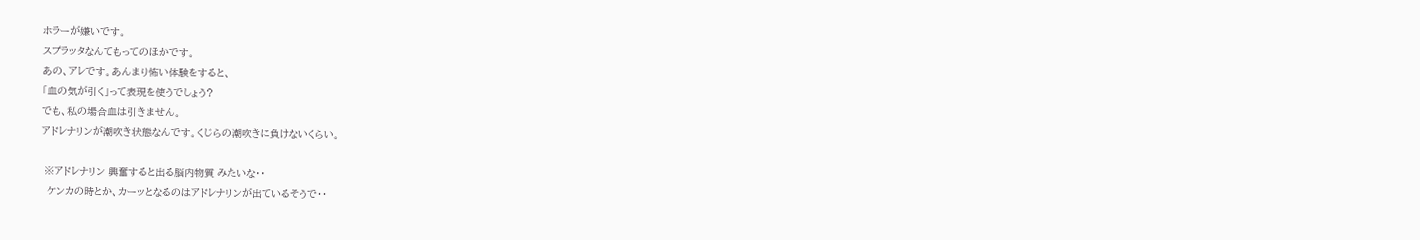ホラーが嫌いです。
スプラッタなんてもってのほかです。
あの、アレです。あんまり怖い体験をすると、
「血の気が引く」って表現を使うでしょう?
でも、私の場合血は引きません。
アドレナリンが潮吹き状態なんです。くじらの潮吹きに負けないくらい。

 ※アドレナリン 興奮すると出る脳内物質 みたいな・・
  ケンカの時とか、カーッとなるのはアドレナリンが出ているそうで・・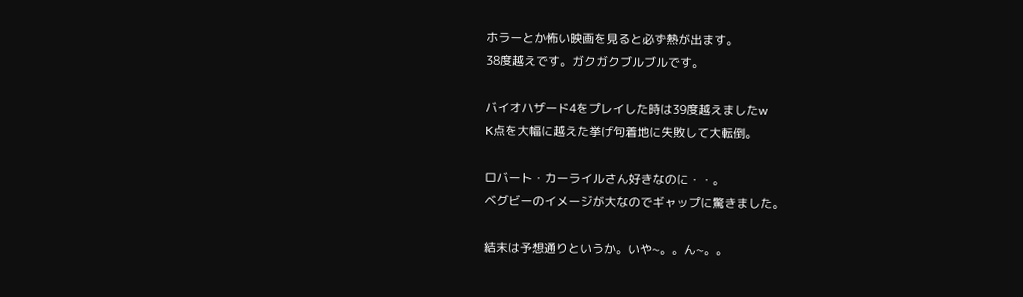ホラーとか怖い映画を見ると必ず熱が出ます。
38度越えです。ガクガクブルブルです。

バイオハザード4をプレイした時は39度越えましたw
K点を大幅に越えた挙げ句着地に失敗して大転倒。

ロバート・カーライルさん好きなのに・・。
ベグビーのイメージが大なのでギャップに驚きました。

結末は予想通りというか。いや~。。ん~。。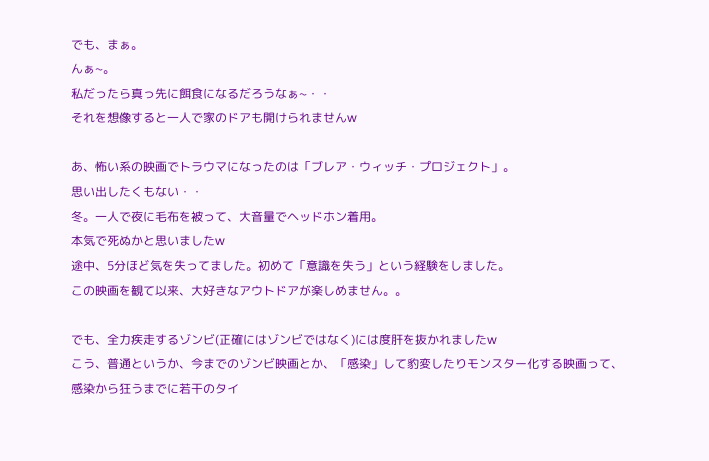でも、まぁ。
んぁ~。
私だったら真っ先に餌食になるだろうなぁ~・・
それを想像すると一人で家のドアも開けられませんw

あ、怖い系の映画でトラウマになったのは「ブレア・ウィッチ・プロジェクト」。
思い出したくもない・・
冬。一人で夜に毛布を被って、大音量でヘッドホン着用。
本気で死ぬかと思いましたw
途中、5分ほど気を失ってました。初めて「意識を失う」という経験をしました。
この映画を観て以来、大好きなアウトドアが楽しめません。。

でも、全力疾走するゾンビ(正確にはゾンビではなく)には度肝を抜かれましたw
こう、普通というか、今までのゾンビ映画とか、「感染」して豹変したりモンスター化する映画って、
感染から狂うまでに若干のタイ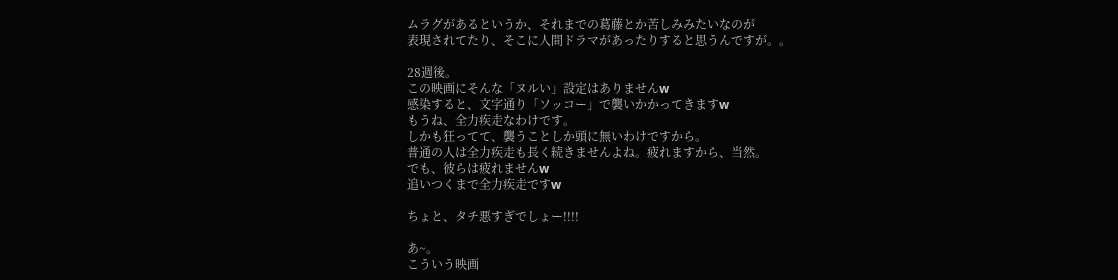ムラグがあるというか、それまでの葛藤とか苦しみみたいなのが
表現されてたり、そこに人間ドラマがあったりすると思うんですが。。

28週後。
この映画にそんな「ヌルい」設定はありませんw
感染すると、文字通り「ソッコー」で襲いかかってきますw
もうね、全力疾走なわけです。
しかも狂ってて、襲うことしか頭に無いわけですから。
普通の人は全力疾走も長く続きませんよね。疲れますから、当然。
でも、彼らは疲れませんw
追いつくまで全力疾走ですw

ちょと、タチ悪すぎでしょー!!!!

あ~。
こういう映画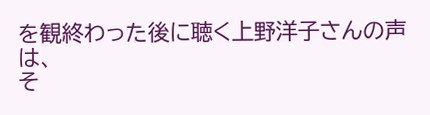を観終わった後に聴く上野洋子さんの声は、
そ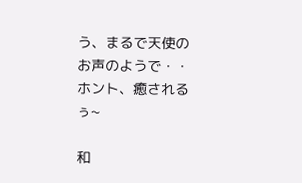う、まるで天使のお声のようで・・ホント、癒されるぅ~

和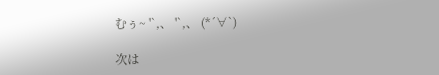むぅ~ '`,、 '`,、 (*´∀`)

次は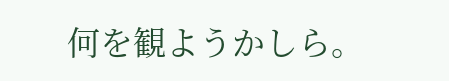何を観ようかしら。